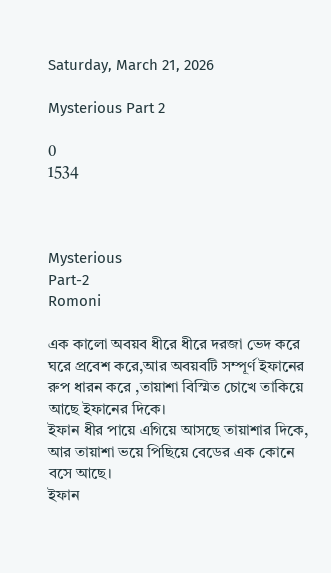Saturday, March 21, 2026

Mysterious Part 2

0
1534



Mysterious
Part-2
Romoni

এক কালো অবয়ব ধীরে ধীরে দরজা ভেদ করে ঘরে প্রবেশ করে,আর অবয়বটি সম্পূর্ণ ইফানের রুপ ধারন করে ,তায়াশা বিস্মিত চোখে তাকিয়ে আছে ইফানের দিকে।
ইফান ধীর পায়ে এগিয়ে আসছে তায়াশার দিকে, আর তায়াশা ভয়ে পিছিয়ে বেডের এক কোনে বসে আছে।
ইফান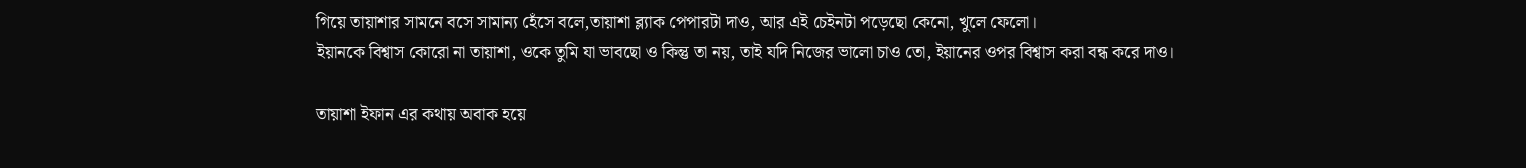গিয়ে তায়াশার সামনে বসে সামান্য হেঁসে বলে,তায়াশা ব্ল্যাক পেপারটা দাও, আর এই চেইনটা পড়েছো কেনো, খুলে ফেলো।
ইয়ানকে বিশ্বাস কোরো না তায়াশা, ওকে তুমি যা ভাবছো ও কিন্তু তা নয়, তাই যদি নিজের ভালো চাও তো, ইয়ানের ওপর বিশ্বাস করা বন্ধ করে দাও।

তায়াশা ইফান এর কথায় অবাক হয়ে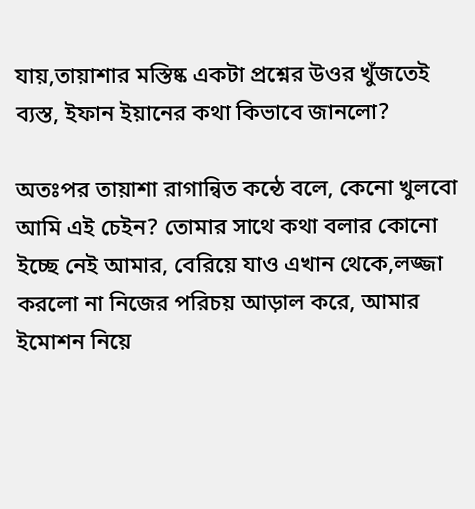যায়,তায়াশার মস্তিষ্ক একটা প্রশ্নের উওর খুঁজতেই ব্যস্ত, ইফান ইয়ানের কথা কিভাবে জানলো?

অতঃপর তায়াশা রাগান্বিত কন্ঠে বলে, কেনো খুলবো আমি এই চেইন? তোমার সাথে কথা বলার কোনো ইচ্ছে নেই আমার, বেরিয়ে যাও এখান থেকে,লজ্জা করলো না নিজের পরিচয় আড়াল করে, আমার ইমোশন নিয়ে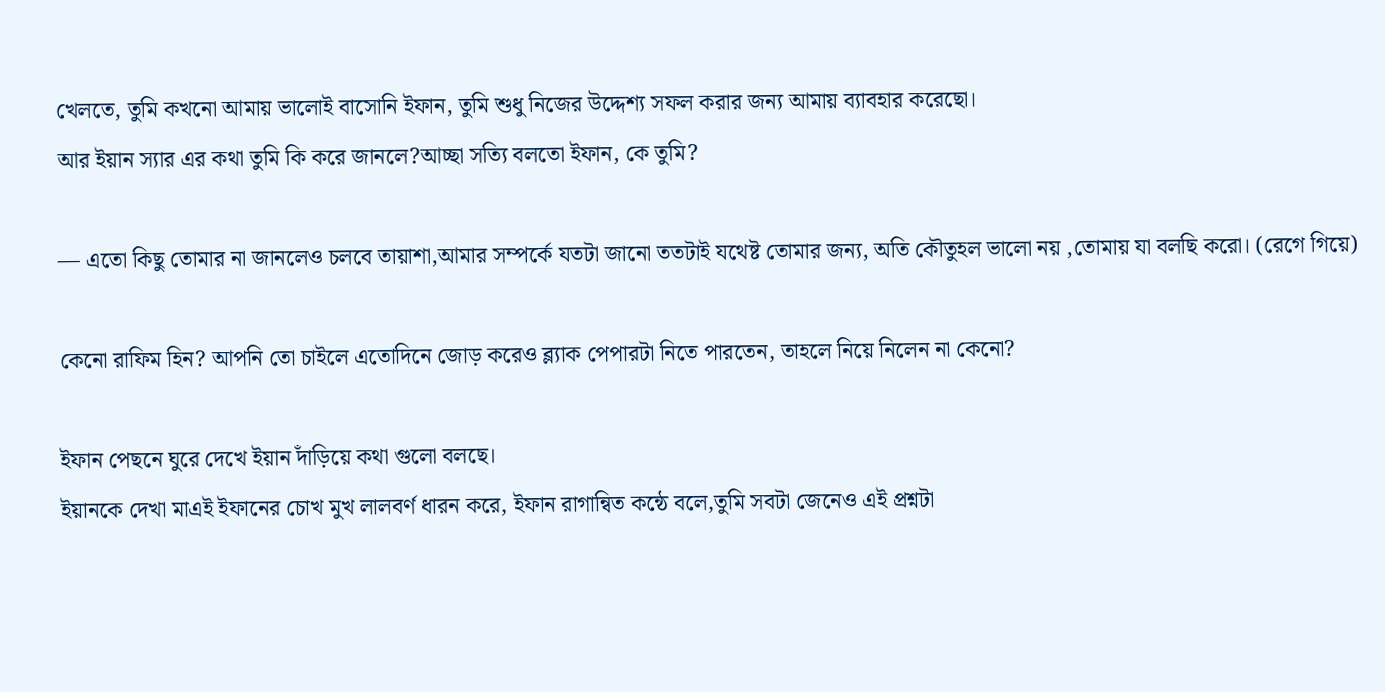খেলতে, তুমি কখনো আমায় ভালোই বাসোনি ইফান, তুমি শুধু নিজের উদ্দেশ্য সফল করার জন্য আমায় ব্যাবহার করেছো।
আর ইয়ান স্যার এর কথা তুমি কি করে জানলে?আচ্ছা সত্যি বলতো ইফান, কে তুমি?

— এতো কিছু তোমার না জানলেও চলবে তায়াশা,আমার সম্পর্কে যতটা জানো ততটাই যথেষ্ট তোমার জন্য, অতি কৌতুহল ভালো নয় ,তোমায় যা বলছি করো। (রেগে গিয়ে)

কেনো রাফিম হিন? আপনি তো চাইলে এতোদিনে জোড় করেও ব্ল্যাক পেপারটা নিতে পারতেন, তাহলে নিয়ে নিলেন না কেনো?

ইফান পেছনে ঘুরে দেখে ইয়ান দাঁড়িয়ে কথা গুলো বলছে।
ইয়ানকে দেখা মাএই ইফানের চোখ মুখ লালবর্ণ ধারন করে, ইফান রাগান্বিত কন্ঠে বলে,তুমি সবটা জেনেও এই প্রশ্নটা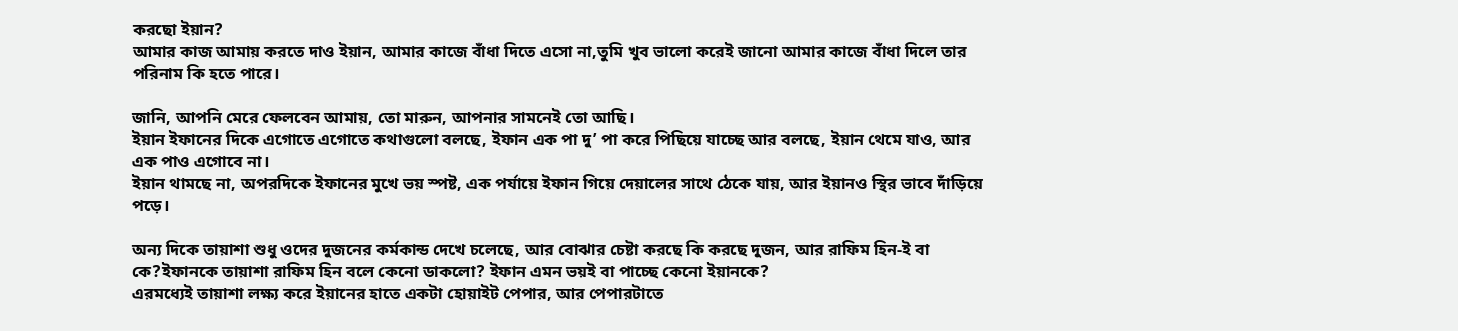করছো ইয়ান?
আমার কাজ আমায় করতে দাও ইয়ান, আমার কাজে বাঁধা দিতে এসো না,তুমি খুব ভালো করেই জানো আমার কাজে বাঁধা দিলে তার পরিনাম কি হতে পারে।

জানি, আপনি মেরে ফেলবেন আমায়, তো মারুন, আপনার সামনেই তো আছি।
ইয়ান ইফানের দিকে এগোতে এগোতে কথাগুলো বলছে, ইফান এক পা দু’ পা করে পিছিয়ে যাচ্ছে আর বলছে, ইয়ান থেমে যাও, আর এক পাও এগোবে না।
ইয়ান থামছে না, অপরদিকে ইফানের মুখে ভয় স্পষ্ট, এক পর্যায়ে ইফান গিয়ে দেয়ালের সাথে ঠেকে যায়, আর ইয়ানও স্থির ভাবে দাঁড়িয়ে পড়ে।

অন্য দিকে তায়াশা শুধু ওদের দুজনের কর্মকান্ড দেখে চলেছে, আর বোঝার চেষ্টা করছে কি করছে দুজন, আর রাফিম হিন-ই বা কে?ইফানকে তায়াশা রাফিম হিন বলে কেনো ডাকলো? ইফান এমন ভয়ই বা পাচ্ছে কেনো ইয়ানকে?
এরমধ্যেই তায়াশা লক্ষ্য করে ইয়ানের হাতে একটা হোয়াইট পেপার, আর পেপারটাতে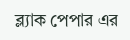ব্ল্যাক পেপার এর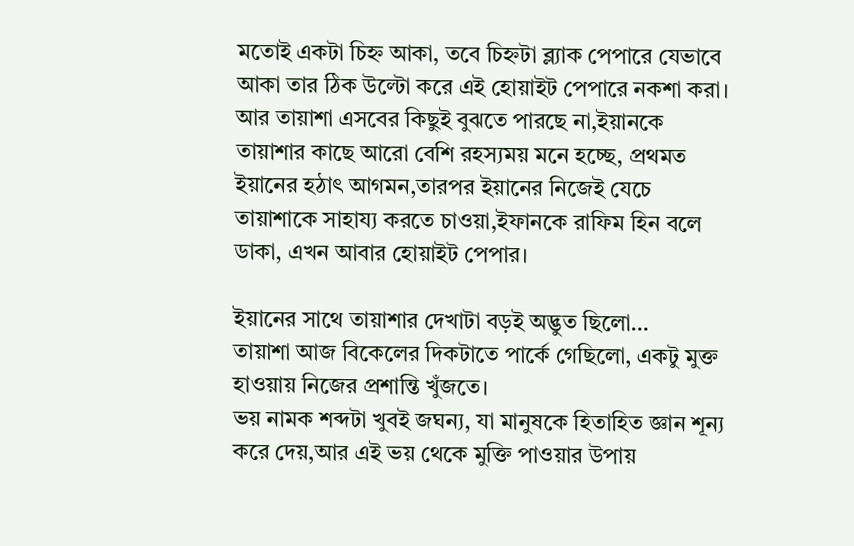মতোই একটা চিহ্ন আকা, তবে চিহ্নটা ব্ল্যাক পেপারে যেভাবে আকা তার ঠিক উল্টো করে এই হোয়াইট পেপারে নকশা করা।
আর তায়াশা এসবের কিছুই বুঝতে পারছে না,ইয়ানকে তায়াশার কাছে আরো বেশি রহস্যময় মনে হচ্ছে, প্রথমত ইয়ানের হঠাৎ আগমন,তারপর ইয়ানের নিজেই যেচে তায়াশাকে সাহায্য করতে চাওয়া,ইফানকে রাফিম হিন বলে ডাকা, এখন আবার হোয়াইট পেপার।

ইয়ানের সাথে তায়াশার দেখাটা বড়ই অদ্ভুত ছিলো…
তায়াশা আজ বিকেলের দিকটাতে পার্কে গেছিলো, একটু মুক্ত হাওয়ায় নিজের প্রশান্তি খুঁজতে।
ভয় নামক শব্দটা খুবই জঘন্য, যা মানুষকে হিতাহিত জ্ঞান শূন্য করে দেয়,আর এই ভয় থেকে মুক্তি পাওয়ার উপায়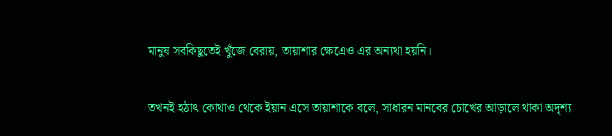মানুষ সবকিছুতেই খুঁজে বেরায়, তায়াশার ক্ষেএেও এর অন্যথা হয়নি।

তখনই হঠাৎ কোথাও থেকে ইয়ান এসে তায়াশাকে বলে, সাধারন মানবের চোখের আড়ালে থাকা অদৃশ্য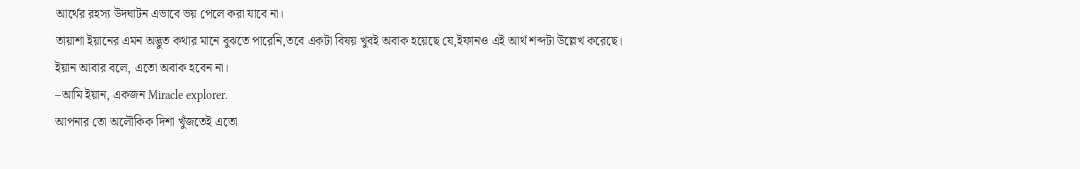আর্থের রহস্য উদঘাটন এভাবে ভয় পেলে করা যাবে না।
তায়াশা ইয়ানের এমন অদ্ভুত কথার মানে বুঝতে পারেনি,তবে একটা বিষয় খুবই অবাক হয়েছে যে,ইফানও এই আর্থ শব্দটা উল্লেখ করেছে।
ইয়ান আবার বলে, এতো অবাক হবেন না।
–আমি ইয়ান, একজন Miracle explorer.
আপনার তো অলৌকিক দিশা খুঁজতেই এতো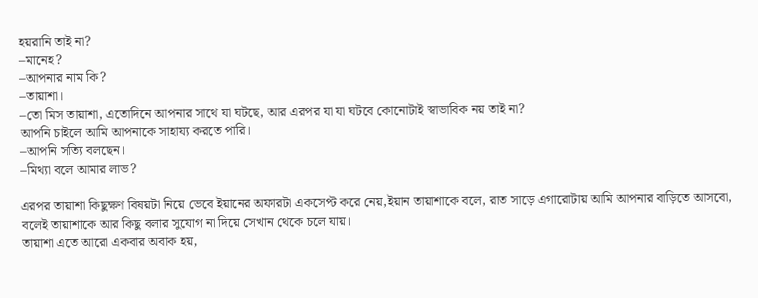হয়রানি তাই না?
–মানেহ?
–আপনার নাম কি?
–তায়াশা।
–তো মিস তায়াশা, এতোদিনে আপনার সাথে যা ঘটছে, আর এরপর যা যা ঘটবে কোনোটাই স্বাভাবিক নয় তাই না?
আপনি চাইলে আমি আপনাকে সাহায্য করতে পারি।
–আপনি সত্যি বলছেন।
–মিথ্যা বলে আমার লাভ?

এরপর তায়াশা কিছুক্ষণ বিষয়টা নিয়ে ভেবে ইয়ানের অফারটা একসেপ্ট করে নেয়,ইয়ান তায়াশাকে বলে, রাত সাড়ে এগারোটায় আমি আপনার বাড়িতে আসবো, বলেই তায়াশাকে আর কিছু বলার সুযোগ না দিয়ে সেখান থেকে চলে যায়।
তায়াশা এতে আরো একবার অবাক হয়,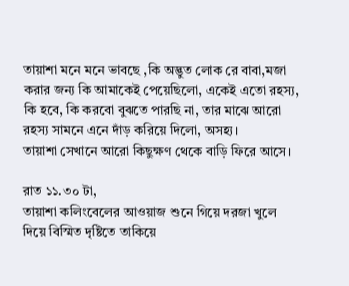তায়াশা মনে মনে ভাবছে ,কি অদ্ভুত লোক রে বাবা,মজা করার জন্য কি আমাকেই পেয়েছিলো, একেই এতো রহস্য, কি হবে, কি করবো বুঝতে পারছি না, তার মাঝে আরো রহস্য সামনে এনে দাঁড় করিয়ে দিলো, অসহ্য।
তায়াশা সেখানে আরো কিছুক্ষণ থেকে বাড়ি ফিরে আসে।

রাত ১১.৩০ টা,
তায়াশা কলিংবেলের আওয়াজ শুনে গিয়ে দরজা খুলে দিয়ে বিস্মিত দৃষ্টিতে তাকিয়ে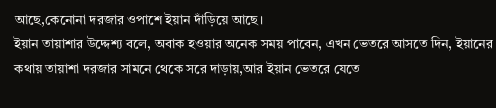আছে,কেনোনা দরজার ওপাশে ইয়ান দাঁড়িয়ে আছে।
ইয়ান তায়াশার উদ্দেশ্য বলে, অবাক হওয়ার অনেক সময় পাবেন, এখন ভেতরে আসতে দিন, ইয়ানের কথায় তায়াশা দরজার সামনে থেকে সরে দাড়ায়,আর ইয়ান ভেতরে যেতে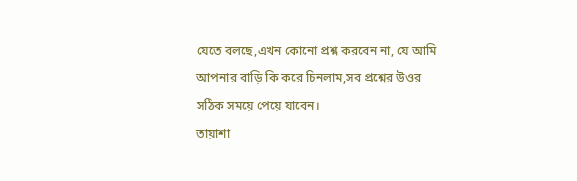যেতে বলছে,এখন কোনো প্রশ্ন করবেন না, যে আমি আপনার বাড়ি কি করে চিনলাম,সব প্রশ্নের উওর সঠিক সময়ে পেয়ে যাবেন।
তায়াশা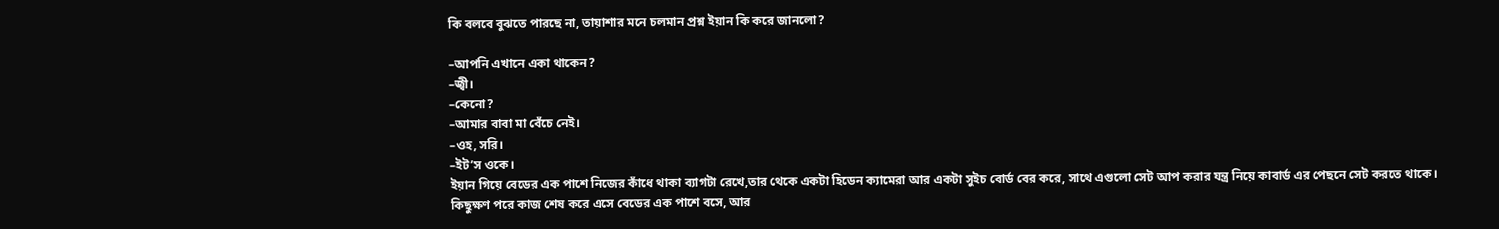কি বলবে বুঝতে পারছে না, তায়াশার মনে চলমান প্রশ্ন ইয়ান কি করে জানলো?

–আপনি এখানে একা থাকেন?
–জ্বী।
–কেনো?
–আমার বাবা মা বেঁচে নেই।
–ওহ, সরি।
–ইট’স ওকে।
ইয়ান গিয়ে বেডের এক পাশে নিজের কাঁধে থাকা ব্যাগটা রেখে,তার থেকে একটা হিডেন ক্যামেরা আর একটা সুইচ বোর্ড বের করে, সাথে এগুলো সেট আপ করার যন্ত্র নিয়ে কাবার্ড এর পেছনে সেট করতে থাকে।
কিছুক্ষণ পরে কাজ শেষ করে এসে বেডের এক পাশে বসে, আর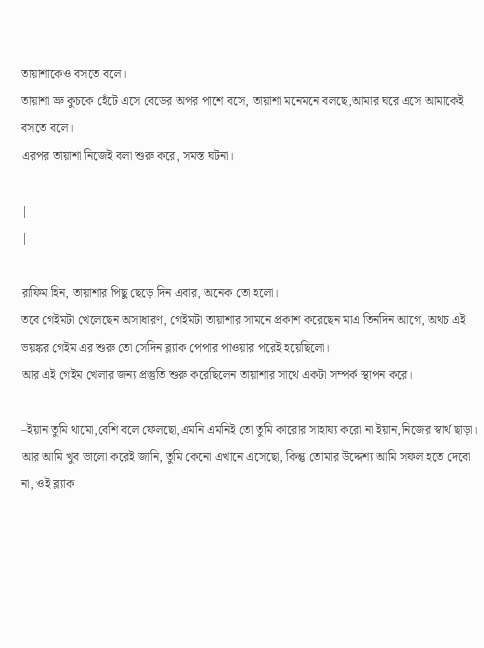তায়াশাকেও বসতে বলে।
তায়াশা ভ্রু কুচকে হেঁটে এসে বেডের অপর পাশে বসে, তায়াশা মনেমনে বলছে,আমার ঘরে এসে আমাকেই বসতে বলে।
এরপর তায়াশা নিজেই বলা শুরু করে, সমস্ত ঘটনা।

|
|

রাফিম হিন, তায়াশার পিছু ছেড়ে দিন এবার, অনেক তো হলো।
তবে গেইমটা খেলেছেন অসাধারণ, গেইমটা তায়াশার সামনে প্রকাশ করেছেন মাএ তিনদিন আগে, অথচ এই ভয়ঙ্কর গেইম এর শুরু তো সেদিন ব্ল্যাক পেপার পাওয়ার পরেই হয়েছিলো।
আর এই গেইম খেলার জন্য প্রস্তুতি শুরু করেছিলেন তায়াশার সাথে একটা সম্পর্ক স্থাপন করে।

–ইয়ান তুমি থামো,বেশি বলে ফেলছো,এমনি এমনিই তো তুমি কারোর সাহায্য করো না ইয়ান,নিজের স্বার্থ ছাড়া।
আর আমি খুব ভালো করেই জানি, তুমি কেনো এখানে এসেছো, কিন্তু তোমার উদ্দেশ্য আমি সফল হতে দেবো না, ওই ব্ল্যাক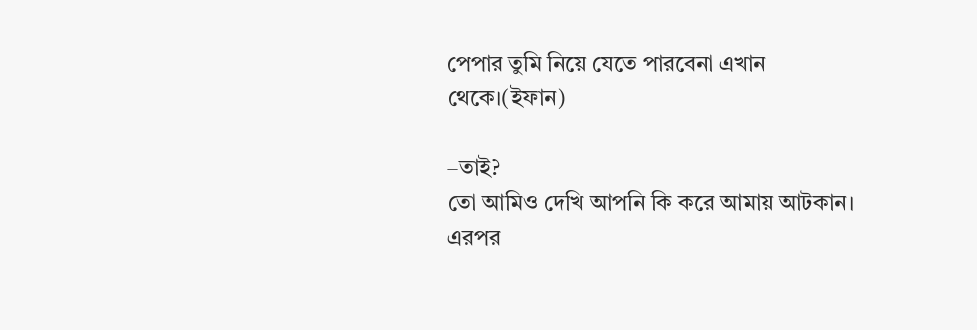পেপার তুমি নিয়ে যেতে পারবেনা এখান থেকে।(ইফান)

–তাই?
তো আমিও দেখি আপনি কি করে আমায় আটকান।
এরপর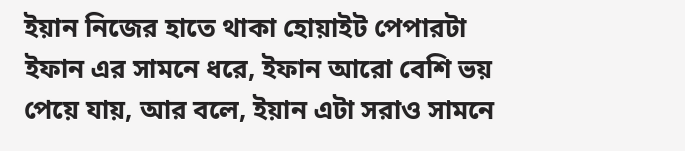ইয়ান নিজের হাতে থাকা হোয়াইট পেপারটা ইফান এর সামনে ধরে, ইফান আরো বেশি ভয় পেয়ে যায়, আর বলে, ইয়ান এটা সরাও সামনে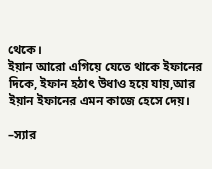থেকে।
ইয়ান আরো এগিয়ে যেতে থাকে ইফানের দিকে, ইফান হঠাৎ উধাও হয়ে যায়,আর ইয়ান ইফানের এমন কাজে হেসে দেয়।

–স্যার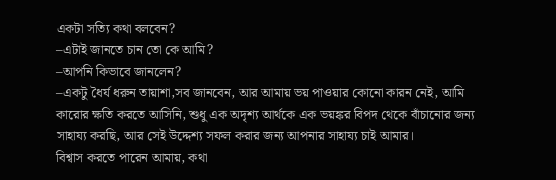একটা সত্যি কথা বলবেন?
–এটাই জানতে চান তো কে আমি?
–আপনি কিভাবে জানলেন?
–একটু ধৈর্য ধরুন তায়াশা,সব জানবেন, আর আমায় ভয় পাওয়ার কোনো কারন নেই, আমি কারোর ক্ষতি করতে আসিনি, শুধু এক অদৃশ্য আর্থকে এক ভয়ঙ্কর বিপদ থেকে বাঁচানোর জন্য সাহায্য করছি, আর সেই উদ্দেশ্য সফল করার জন্য আপনার সাহায্য চাই আমার।
বিশ্বাস করতে পারেন আমায়, কথা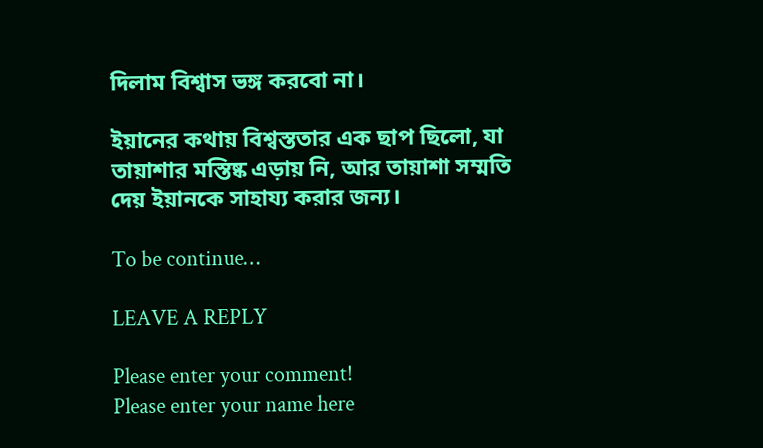দিলাম বিশ্বাস ভঙ্গ করবো না।

ইয়ানের কথায় বিশ্বস্ততার এক ছাপ ছিলো, যা তায়াশার মস্তিষ্ক এড়ায় নি, আর তায়াশা সম্মতি দেয় ইয়ানকে সাহায্য করার জন্য।

To be continue…

LEAVE A REPLY

Please enter your comment!
Please enter your name here